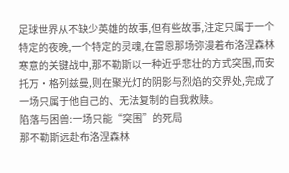足球世界从不缺少英雄的故事,但有些故事,注定只属于一个特定的夜晚,一个特定的灵魂,在雷恩那场弥漫着布洛涅森林寒意的关键战中,那不勒斯以一种近乎悲壮的方式突围,而安托万·格列兹曼,则在聚光灯的阴影与烈焰的交界处,完成了一场只属于他自己的、无法复制的自我救赎。
陷落与困兽:一场只能“突围”的死局
那不勒斯远赴布洛涅森林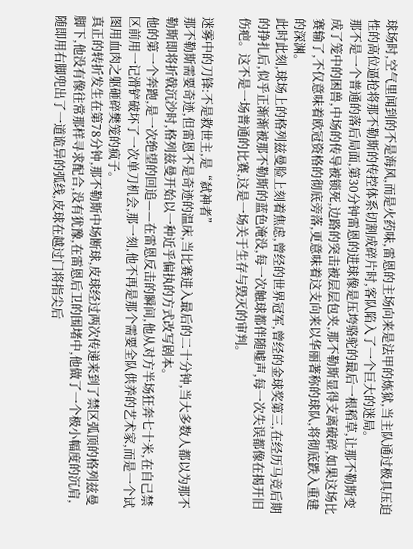球场时,空气里闻到的不是海风,而是火药味,雷恩的主场向来是法甲的炼狱,当主队通过极具压迫性的高位逼抢将那不勒斯的传控体系切割成碎片时,客队陷入了一个巨大的迷局。
那不是一个普通的落后局面,第30分钟雷恩的进球像是压垮骆驼的最后一根稻草,让那不勒斯变成了笼中的困兽,中场的传导被锁死,边路的突击被层层包夹,那不勒斯显得支离破碎,如果这场比赛输了,不仅意味着欧冠资格的彻底旁落,更意味着这支向来以华丽著称的球队,将彻底跌入重建的深渊。
此时此刻,球场上的格列兹曼脸上刻着焦虑,曾经的世界冠军,曾经的金球奖第三,在经历马竞后期的挣扎后,似乎正渐渐被那不勒斯的蓝色淹没,每一次触球都伴随嘘声,每一次失误都像在揭开旧伤疤。这不是一场普通的比赛,这是一场关于生存与毁灭的审判。

迷雾中的刀锋:不是救世主,是“弑神者”
那不勒斯需要奇迹,但雷恩不是奇迹的温床,当比赛进入最后的二十分钟,当大多数人都以为那不勒斯即将折戟沉沙时,格列兹曼开始以一种近乎偏执的方式改写剧本。
他的第一个奔跑,是一次绝望的回追——在雷恩反击的瞬间,他从对方半场狂奔七十米,在自己禁区前用一记滑铲破坏了一次单刀机会,那一刻,他不再是那个需要全队供养的艺术家,而是一个试图用血肉之躯砸碎樊笼的疯子。
真正的转折发生在第78分钟,那不勒斯中场断球,皮球经过两次传递来到了禁区弧顶的格列兹曼脚下,他没有像往常那样寻求配合,没有犹豫,在雷恩后卫的围堵中,他做了一个极小幅度的沉肩,随即用右脚兜出了一道诡异的弧线,皮球在越过门将指尖后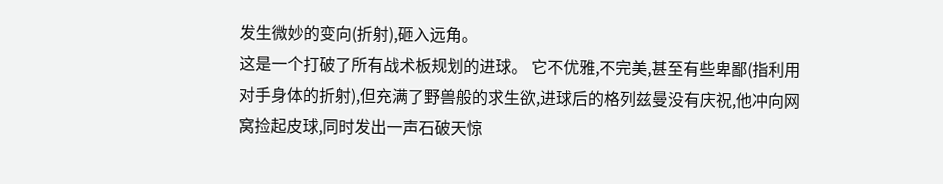发生微妙的变向(折射),砸入远角。
这是一个打破了所有战术板规划的进球。 它不优雅,不完美,甚至有些卑鄙(指利用对手身体的折射),但充满了野兽般的求生欲,进球后的格列兹曼没有庆祝,他冲向网窝捡起皮球,同时发出一声石破天惊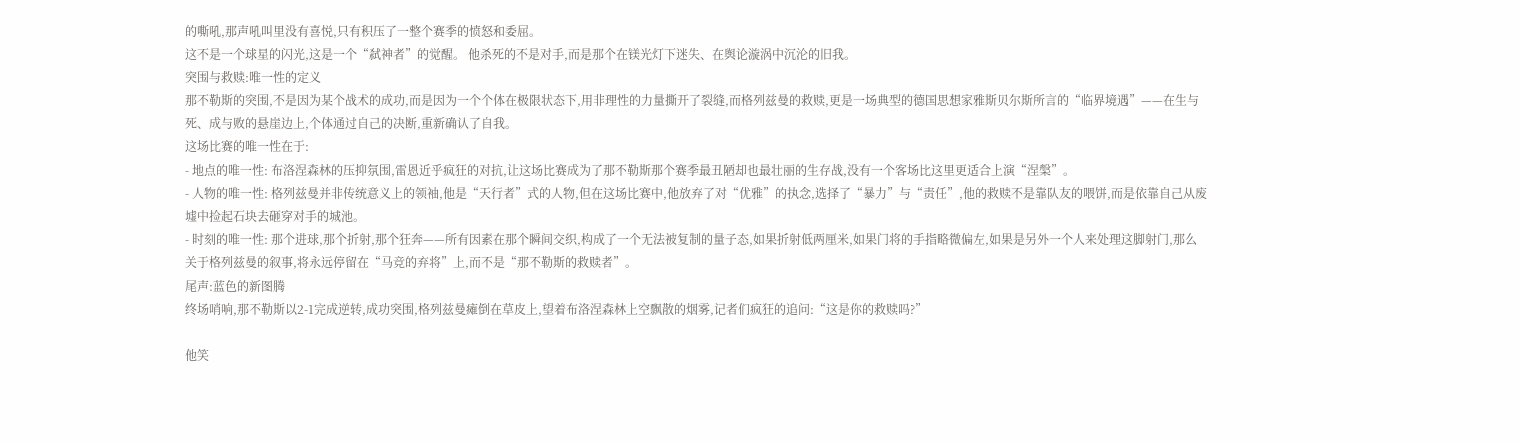的嘶吼,那声吼叫里没有喜悦,只有积压了一整个赛季的愤怒和委屈。
这不是一个球星的闪光,这是一个“弑神者”的觉醒。 他杀死的不是对手,而是那个在镁光灯下迷失、在舆论漩涡中沉沦的旧我。
突围与救赎:唯一性的定义
那不勒斯的突围,不是因为某个战术的成功,而是因为一个个体在极限状态下,用非理性的力量撕开了裂缝,而格列兹曼的救赎,更是一场典型的德国思想家雅斯贝尔斯所言的“临界境遇”——在生与死、成与败的悬崖边上,个体通过自己的决断,重新确认了自我。
这场比赛的唯一性在于:
- 地点的唯一性: 布洛涅森林的压抑氛围,雷恩近乎疯狂的对抗,让这场比赛成为了那不勒斯那个赛季最丑陋却也最壮丽的生存战,没有一个客场比这里更适合上演“涅槃”。
- 人物的唯一性: 格列兹曼并非传统意义上的领袖,他是“天行者”式的人物,但在这场比赛中,他放弃了对“优雅”的执念,选择了“暴力”与“责任”,他的救赎不是靠队友的喂饼,而是依靠自己从废墟中捡起石块去砸穿对手的城池。
- 时刻的唯一性: 那个进球,那个折射,那个狂奔——所有因素在那个瞬间交织,构成了一个无法被复制的量子态,如果折射低两厘米,如果门将的手指略微偏左,如果是另外一个人来处理这脚射门,那么关于格列兹曼的叙事,将永远停留在“马竞的弃将”上,而不是“那不勒斯的救赎者”。
尾声:蓝色的新图腾
终场哨响,那不勒斯以2-1完成逆转,成功突围,格列兹曼瘫倒在草皮上,望着布洛涅森林上空飘散的烟雾,记者们疯狂的追问:“这是你的救赎吗?”

他笑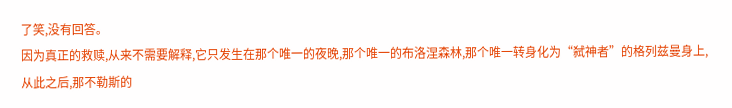了笑,没有回答。
因为真正的救赎,从来不需要解释,它只发生在那个唯一的夜晚,那个唯一的布洛涅森林,那个唯一转身化为“弑神者”的格列兹曼身上,从此之后,那不勒斯的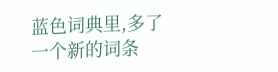蓝色词典里,多了一个新的词条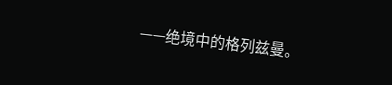——绝境中的格列兹曼。